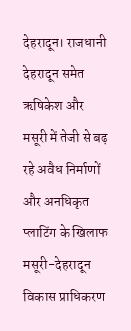देहरादून। राजधानी देहरादून समेत ऋषिकेश और मसूरी में तेजी से बढ़ रहे अवैध निर्माणों और अनधिकृत प्लाटिंग के खिलाफ मसूरी-देहरादून विकास प्राधिकरण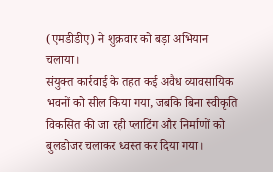(एमडीडीए) ने शुक्रवार को बड़ा अभियान चलाया।
संयुक्त कार्रवाई के तहत कई अवैध व्यावसायिक भवनों को सील किया गया, जबकि बिना स्वीकृति विकसित की जा रही प्लाटिंग और निर्माणों को बुलडोजर चलाकर ध्वस्त कर दिया गया।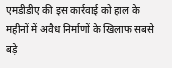एमडीडीए की इस कार्रवाई को हाल के महीनों में अवैध निर्माणों के खिलाफ सबसे बड़े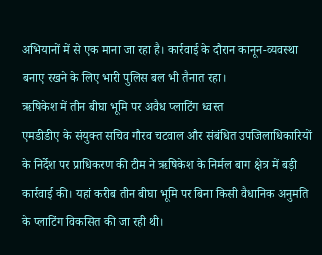अभियानों में से एक माना जा रहा है। कार्रवाई के दौरान कानून-व्यवस्था बनाए रखने के लिए भारी पुलिस बल भी तैनात रहा।
ऋषिकेश में तीन बीघा भूमि पर अवैध प्लाटिंग ध्वस्त
एमडीडीए के संयुक्त सचिव गौरव चटवाल और संबंधित उपजिलाधिकारियों के निर्देश पर प्राधिकरण की टीम ने ऋषिकेश के निर्मल बाग क्षेत्र में बड़ी कार्रवाई की। यहां करीब तीन बीघा भूमि पर बिना किसी वैधानिक अनुमति के प्लाटिंग विकसित की जा रही थी।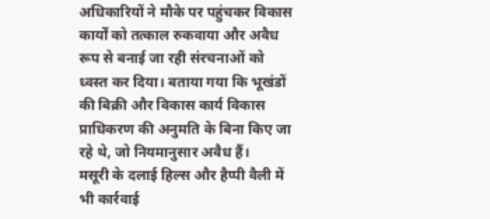अधिकारियों ने मौके पर पहुंचकर विकास कार्यों को तत्काल रुकवाया और अवैध रूप से बनाई जा रही संरचनाओं को ध्वस्त कर दिया। बताया गया कि भूखंडों की बिक्री और विकास कार्य विकास प्राधिकरण की अनुमति के बिना किए जा रहे थे, जो नियमानुसार अवैध हैं।
मसूरी के दलाई हिल्स और हैप्पी वैली में भी कार्रवाई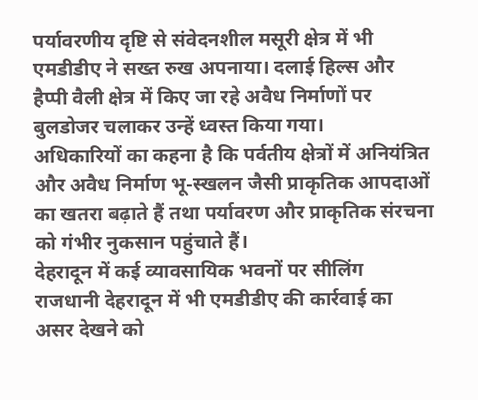पर्यावरणीय दृष्टि से संवेदनशील मसूरी क्षेत्र में भी एमडीडीए ने सख्त रुख अपनाया। दलाई हिल्स और हैप्पी वैली क्षेत्र में किए जा रहे अवैध निर्माणों पर बुलडोजर चलाकर उन्हें ध्वस्त किया गया।
अधिकारियों का कहना है कि पर्वतीय क्षेत्रों में अनियंत्रित और अवैध निर्माण भू-स्खलन जैसी प्राकृतिक आपदाओं का खतरा बढ़ाते हैं तथा पर्यावरण और प्राकृतिक संरचना को गंभीर नुकसान पहुंचाते हैं।
देहरादून में कई व्यावसायिक भवनों पर सीलिंग
राजधानी देहरादून में भी एमडीडीए की कार्रवाई का असर देखने को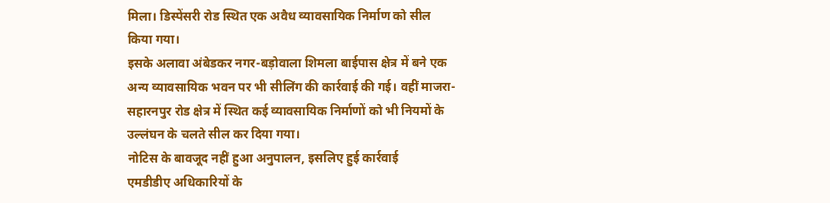मिला। डिस्पेंसरी रोड स्थित एक अवैध व्यावसायिक निर्माण को सील किया गया।
इसके अलावा अंबेडकर नगर-बड़ोवाला शिमला बाईपास क्षेत्र में बने एक अन्य व्यावसायिक भवन पर भी सीलिंग की कार्रवाई की गई। वहीं माजरा-सहारनपुर रोड क्षेत्र में स्थित कई व्यावसायिक निर्माणों को भी नियमों के उल्लंघन के चलते सील कर दिया गया।
नोटिस के बावजूद नहीं हुआ अनुपालन, इसलिए हुई कार्रवाई
एमडीडीए अधिकारियों के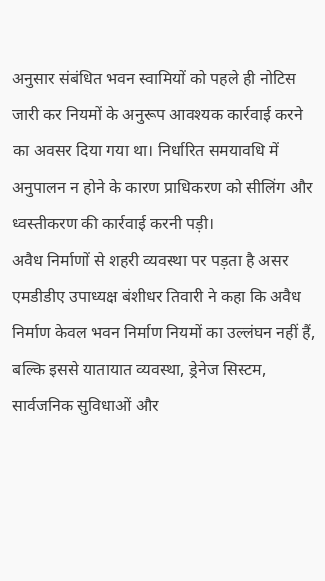अनुसार संबंधित भवन स्वामियों को पहले ही नोटिस जारी कर नियमों के अनुरूप आवश्यक कार्रवाई करने का अवसर दिया गया था। निर्धारित समयावधि में अनुपालन न होने के कारण प्राधिकरण को सीलिंग और ध्वस्तीकरण की कार्रवाई करनी पड़ी।
अवैध निर्माणों से शहरी व्यवस्था पर पड़ता है असर
एमडीडीए उपाध्यक्ष बंशीधर तिवारी ने कहा कि अवैध निर्माण केवल भवन निर्माण नियमों का उल्लंघन नहीं हैं, बल्कि इससे यातायात व्यवस्था, ड्रेनेज सिस्टम, सार्वजनिक सुविधाओं और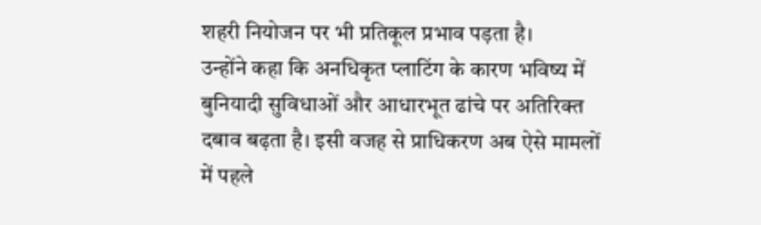शहरी नियोजन पर भी प्रतिकूल प्रभाव पड़ता है।
उन्होंने कहा कि अनधिकृत प्लाटिंग के कारण भविष्य में बुनियादी सुविधाओं और आधारभूत ढांचे पर अतिरिक्त दबाव बढ़ता है। इसी वजह से प्राधिकरण अब ऐसे मामलों में पहले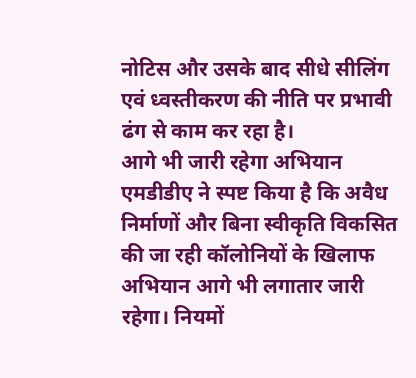नोटिस और उसके बाद सीधे सीलिंग एवं ध्वस्तीकरण की नीति पर प्रभावी ढंग से काम कर रहा है।
आगे भी जारी रहेगा अभियान
एमडीडीए ने स्पष्ट किया है कि अवैध निर्माणों और बिना स्वीकृति विकसित की जा रही कॉलोनियों के खिलाफ अभियान आगे भी लगातार जारी रहेगा। नियमों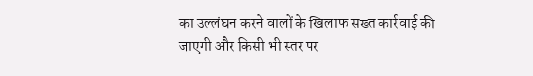का उल्लंघन करने वालों के खिलाफ सख्त कार्रवाई की जाएगी और किसी भी स्तर पर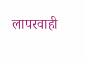लापरवाही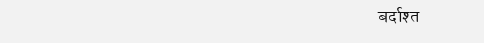बर्दाश्त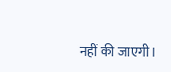नहीं की जाएगी।